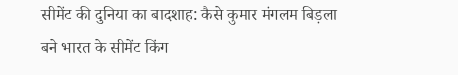सीमेंट की दुनिया का बादशाह: कैसे कुमार मंगलम बिड़ला बने भारत के सीमेंट किंग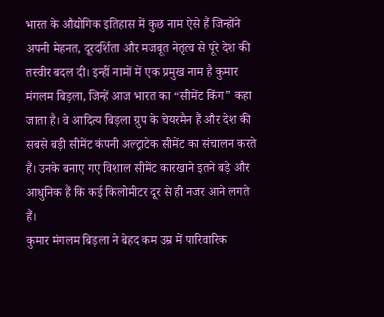भारत के औद्योगिक इतिहास में कुछ नाम ऐसे हैं जिन्होंने अपनी मेहनत, दूरदर्शिता और मजबूत नेतृत्व से पूरे देश की तस्वीर बदल दी। इन्हीं नामों में एक प्रमुख नाम है कुमार मंगलम बिड़ला, जिन्हें आज भारत का “सीमेंट किंग” कहा जाता है। वे आदित्य बिड़ला ग्रुप के चेयरमैन हैं और देश की सबसे बड़ी सीमेंट कंपनी अल्ट्राटेक सीमेंट का संचालन करते हैं। उनके बनाए गए विशाल सीमेंट कारखाने इतने बड़े और आधुनिक हैं कि कई किलोमीटर दूर से ही नजर आने लगते हैं।
कुमार मंगलम बिड़ला ने बेहद कम उम्र में पारिवारिक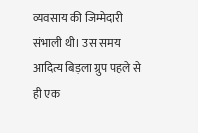व्यवसाय की जिम्मेदारी संभाली थी। उस समय आदित्य बिड़ला ग्रुप पहले से ही एक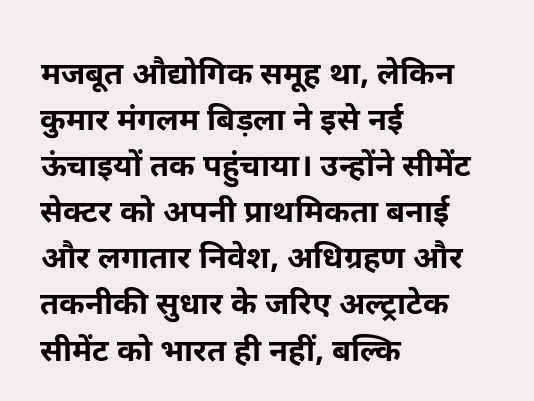मजबूत औद्योगिक समूह था, लेकिन कुमार मंगलम बिड़ला ने इसे नई ऊंचाइयों तक पहुंचाया। उन्होंने सीमेंट सेक्टर को अपनी प्राथमिकता बनाई और लगातार निवेश, अधिग्रहण और तकनीकी सुधार के जरिए अल्ट्राटेक सीमेंट को भारत ही नहीं, बल्कि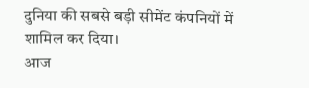दुनिया की सबसे बड़ी सीमेंट कंपनियों में शामिल कर दिया।
आज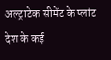अल्ट्राटेक सीमेंट के प्लांट देश के कई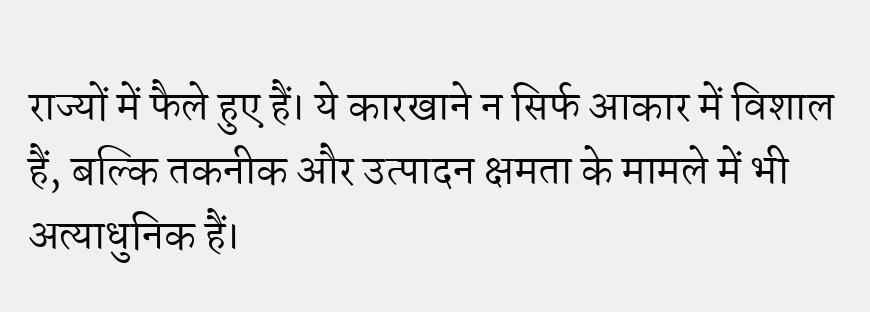राज्यों में फैले हुए हैं। ये कारखाने न सिर्फ आकार में विशाल हैं, बल्कि तकनीक और उत्पादन क्षमता के मामले में भी अत्याधुनिक हैं।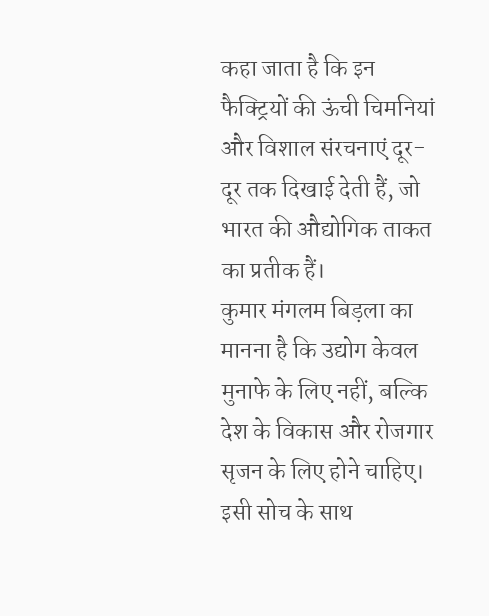कहा जाता है कि इन फैक्ट्रियों की ऊंची चिमनियां और विशाल संरचनाएं दूर-दूर तक दिखाई देती हैं, जो भारत की औद्योगिक ताकत का प्रतीक हैं।
कुमार मंगलम बिड़ला का मानना है कि उद्योग केवल मुनाफे के लिए नहीं, बल्कि देश के विकास और रोजगार सृजन के लिए होने चाहिए। इसी सोच के साथ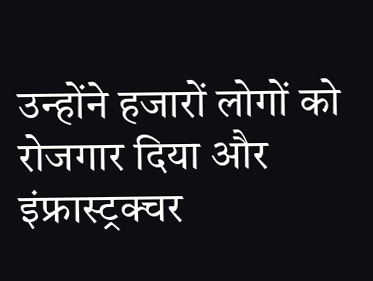उन्होंने हजारों लोगों को रोजगार दिया और इंफ्रास्ट्रक्चर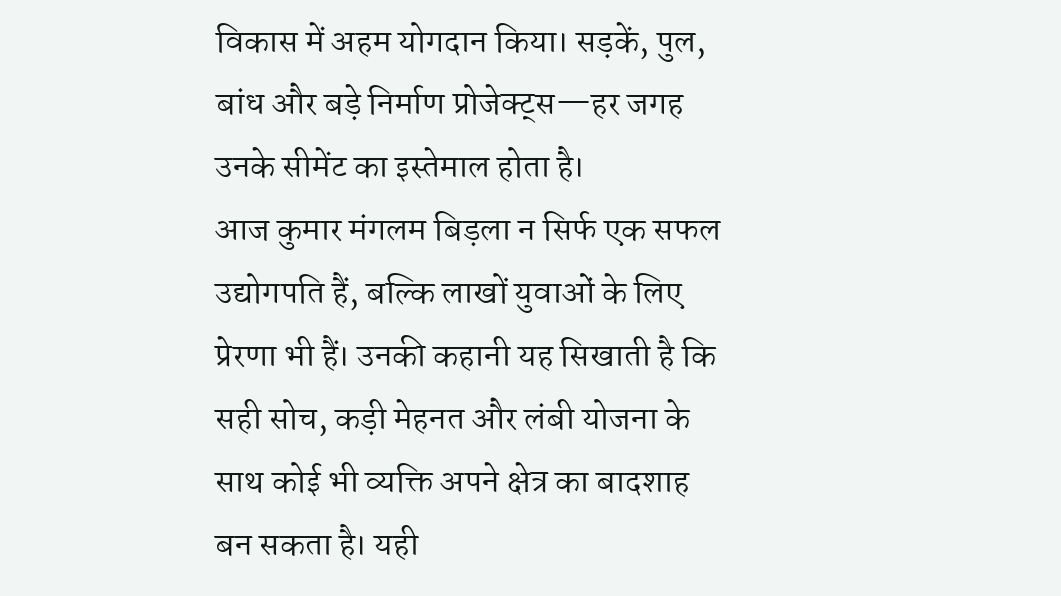विकास में अहम योगदान किया। सड़कें, पुल, बांध और बड़े निर्माण प्रोजेक्ट्स—हर जगह उनके सीमेंट का इस्तेमाल होता है।
आज कुमार मंगलम बिड़ला न सिर्फ एक सफल उद्योगपति हैं, बल्कि लाखों युवाओं के लिए प्रेरणा भी हैं। उनकी कहानी यह सिखाती है कि सही सोच, कड़ी मेहनत और लंबी योजना के साथ कोई भी व्यक्ति अपने क्षेत्र का बादशाह बन सकता है। यही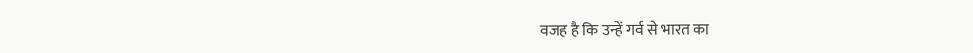वजह है कि उन्हें गर्व से भारत का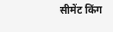सीमेंट किंग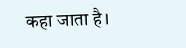कहा जाता है।